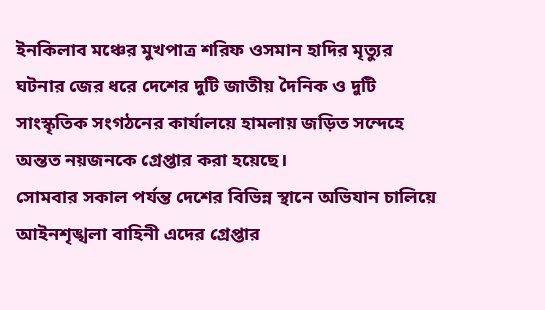ইনকিলাব মঞ্চের মুখপাত্র শরিফ ওসমান হাদির মৃত্যুর ঘটনার জের ধরে দেশের দুটি জাতীয় দৈনিক ও দুটি সাংস্কৃতিক সংগঠনের কার্যালয়ে হামলায় জড়িত সন্দেহে অন্তত নয়জনকে গ্রেপ্তার করা হয়েছে।
সোমবার সকাল পর্যন্ত দেশের বিভিন্ন স্থানে অভিযান চালিয়ে আইনশৃঙ্খলা বাহিনী এদের গ্রেপ্তার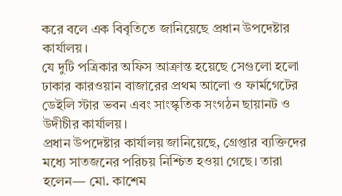করে বলে এক বিবৃতিতে জানিয়েছে প্রধান উপদেষ্টার কার্যালয়।
যে দুটি পত্রিকার অফিস আক্রান্ত হয়েছে সেগুলো হলো ঢাকার কারওয়ান বাজারের প্রথম আলো ও ফার্মগেটের ডেইলি স্টার ভবন এবং সাংস্কৃতিক সংগঠন ছায়ানট ও উদীচীর কার্যালয়।
প্রধান উপদেষ্টার কার্যালয় জানিয়েছে, গ্রেপ্তার ব্যক্তিদের মধ্যে সাতজনের পরিচয় নিশ্চিত হওয়া গেছে। তারা হলেন— মো. কাশেম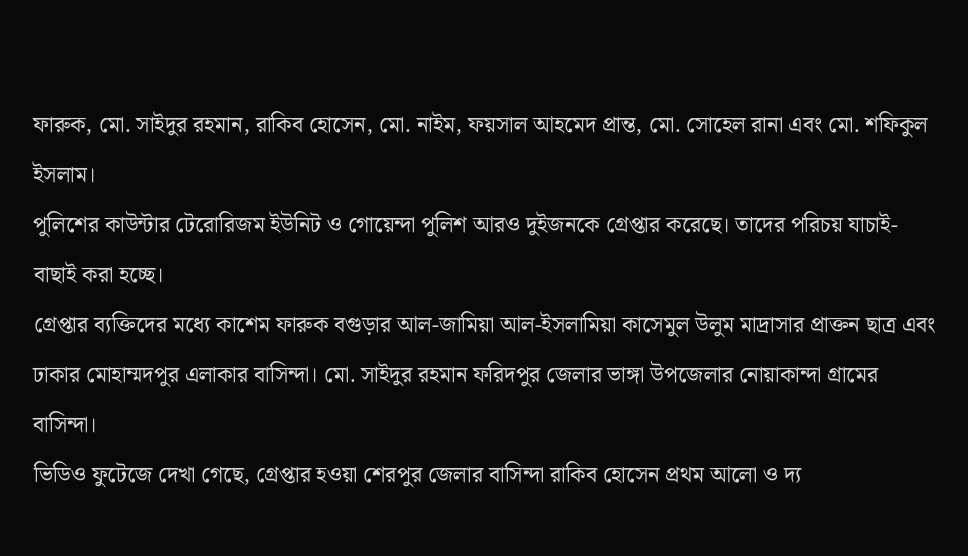ফারুক, মো. সাইদুর রহমান, রাকিব হোসেন, মো. নাইম, ফয়সাল আহমেদ প্রান্ত, মো. সোহেল রানা এবং মো. শফিকুল ইসলাম।
পুলিশের কাউন্টার টেরোরিজম ইউনিট ও গোয়েন্দা পুলিশ আরও দুইজনকে গ্রেপ্তার করেছে। তাদের পরিচয় যাচাই-বাছাই করা হচ্ছে।
গ্রেপ্তার ব্যক্তিদের মধ্যে কাশেম ফারুক বগুড়ার আল-জামিয়া আল-ইসলামিয়া কাসেমুল উলুম মাদ্রাসার প্রাক্তন ছাত্র এবং ঢাকার মোহাম্মদপুর এলাকার বাসিন্দা। মো. সাইদুর রহমান ফরিদপুর জেলার ভাঙ্গা উপজেলার নোয়াকান্দা গ্রামের বাসিন্দা।
ভিডিও ফুটেজে দেখা গেছে, গ্রেপ্তার হওয়া শেরপুর জেলার বাসিন্দা রাকিব হোসেন প্রথম আলো ও দ্য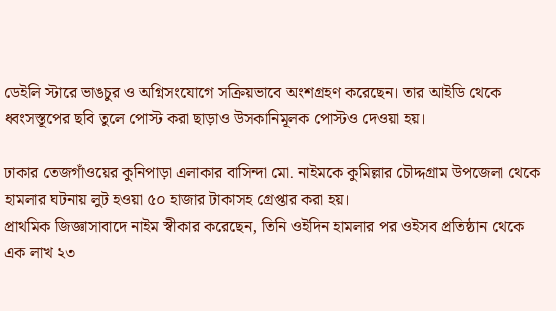ডেইলি স্টারে ভাঙচুর ও অগ্নিসংযোগে সক্রিয়ভাবে অংশগ্রহণ করেছেন। তার আইডি থেকে ধ্বংসস্তূপের ছবি তুলে পোস্ট করা ছাড়াও উসকানিমূলক পোস্টও দেওয়া হয়।

ঢাকার তেজগাঁওয়ের কুনিপাড়া এলাকার বাসিন্দা মো. নাইমকে কুমিল্লার চৌদ্দগ্রাম উপজেলা থেকে হামলার ঘটনায় লুট হওয়া ৫০ হাজার টাকাসহ গ্রেপ্তার করা হয়।
প্রাথমিক জিজ্ঞাসাবাদে নাইম স্বীকার করেছেন, তিনি ওইদিন হামলার পর ওইসব প্রতিষ্ঠান থেকে এক লাখ ২৩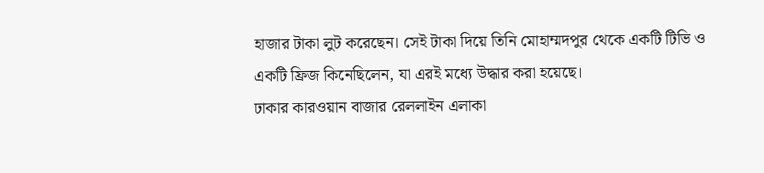হাজার টাকা লুট করেছেন। সেই টাকা দিয়ে তিনি মোহাম্মদপুর থেকে একটি টিভি ও একটি ফ্রিজ কিনেছিলেন, যা এরই মধ্যে উদ্ধার করা হয়েছে।
ঢাকার কারওয়ান বাজার রেললাইন এলাকা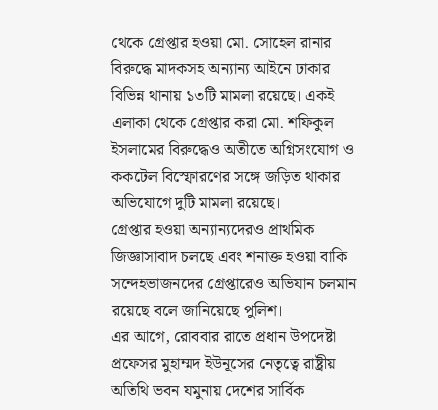থেকে গ্রেপ্তার হওয়া মো. সোহেল রানার বিরুদ্ধে মাদকসহ অন্যান্য আইনে ঢাকার বিভিন্ন থানায় ১৩টি মামলা রয়েছে। একই এলাকা থেকে গ্রেপ্তার করা মো. শফিকুল ইসলামের বিরুদ্ধেও অতীতে অগ্নিসংযোগ ও ককটেল বিস্ফোরণের সঙ্গে জড়িত থাকার অভিযোগে দুটি মামলা রয়েছে।
গ্রেপ্তার হওয়া অন্যান্যদেরও প্রাথমিক জিজ্ঞাসাবাদ চলছে এবং শনাক্ত হওয়া বাকি সন্দেহভাজনদের গ্রেপ্তারেও অভিযান চলমান রয়েছে বলে জানিয়েছে পুলিশ।
এর আগে, রোববার রাতে প্রধান উপদেষ্টা প্রফেসর মুহাম্মদ ইউনূসের নেতৃত্বে রাষ্ট্রীয় অতিথি ভবন যমুনায় দেশের সার্বিক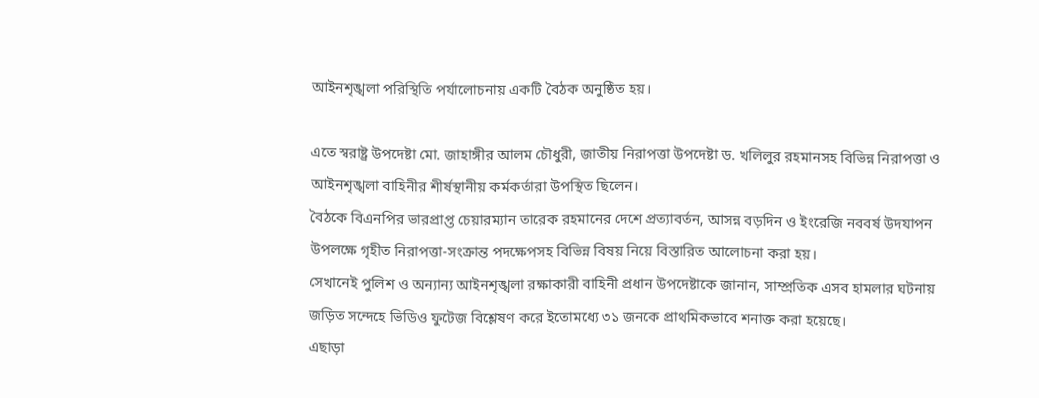আইনশৃঙ্খলা পরিস্থিতি পর্যালোচনায় একটি বৈঠক অনুষ্ঠিত হয়।

এতে স্বরাষ্ট্র উপদেষ্টা মো. জাহাঙ্গীর আলম চৌধুরী, জাতীয় নিরাপত্তা উপদেষ্টা ড. খলিলুর রহমানসহ বিভিন্ন নিরাপত্তা ও আইনশৃঙ্খলা বাহিনীর শীর্ষস্থানীয় কর্মকর্তারা উপস্থিত ছিলেন।
বৈঠকে বিএনপির ভারপ্রাপ্ত চেয়ারম্যান তারেক রহমানের দেশে প্রত্যাবর্তন, আসন্ন বড়দিন ও ইংরেজি নববর্ষ উদযাপন উপলক্ষে গৃহীত নিরাপত্তা-সংক্রান্ত পদক্ষেপসহ বিভিন্ন বিষয় নিয়ে বিস্তারিত আলোচনা করা হয়।
সেখানেই পুলিশ ও অন্যান্য আইনশৃঙ্খলা রক্ষাকারী বাহিনী প্রধান উপদেষ্টাকে জানান, সাম্প্রতিক এসব হামলার ঘটনায় জড়িত সন্দেহে ভিডিও ফুটেজ বিশ্লেষণ করে ইতোমধ্যে ৩১ জনকে প্রাথমিকভাবে শনাক্ত করা হয়েছে।
এছাড়া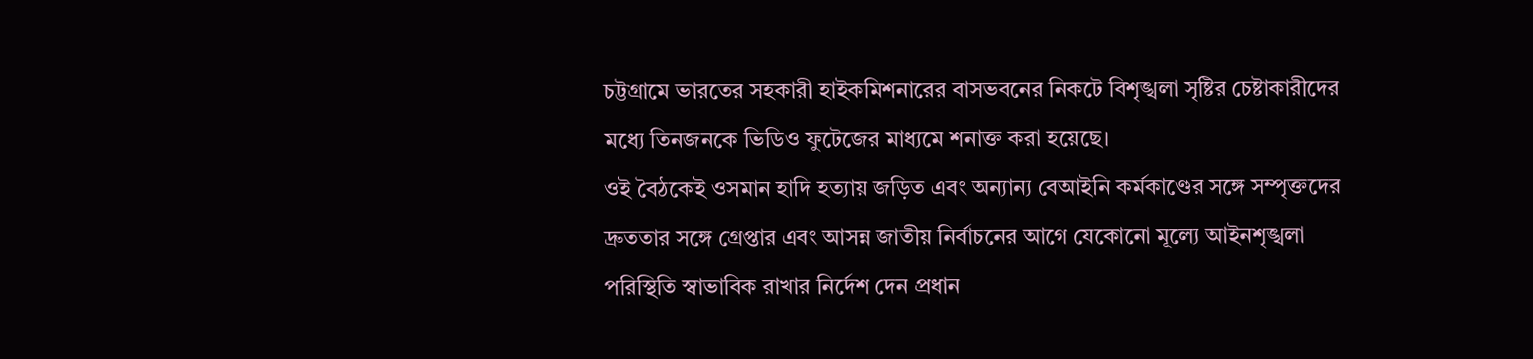চট্টগ্রামে ভারতের সহকারী হাইকমিশনারের বাসভবনের নিকটে বিশৃঙ্খলা সৃষ্টির চেষ্টাকারীদের মধ্যে তিনজনকে ভিডিও ফুটেজের মাধ্যমে শনাক্ত করা হয়েছে।
ওই বৈঠকেই ওসমান হাদি হত্যায় জড়িত এবং অন্যান্য বেআইনি কর্মকাণ্ডের সঙ্গে সম্পৃক্তদের দ্রুততার সঙ্গে গ্রেপ্তার এবং আসন্ন জাতীয় নির্বাচনের আগে যেকোনো মূল্যে আইনশৃঙ্খলা পরিস্থিতি স্বাভাবিক রাখার নির্দেশ দেন প্রধান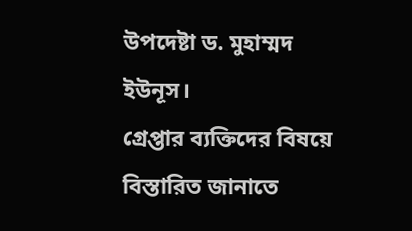উপদেষ্টা ড. মুহাম্মদ ইউনূস।
গ্রেপ্তার ব্যক্তিদের বিষয়ে বিস্তারিত জানাতে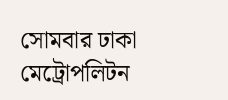সোমবার ঢাকা মেট্রোপলিটন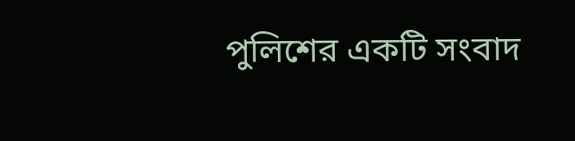পুলিশের একটি সংবাদ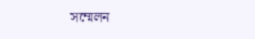সম্মেলন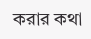করার কথা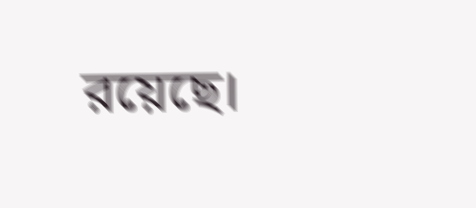রয়েছে।